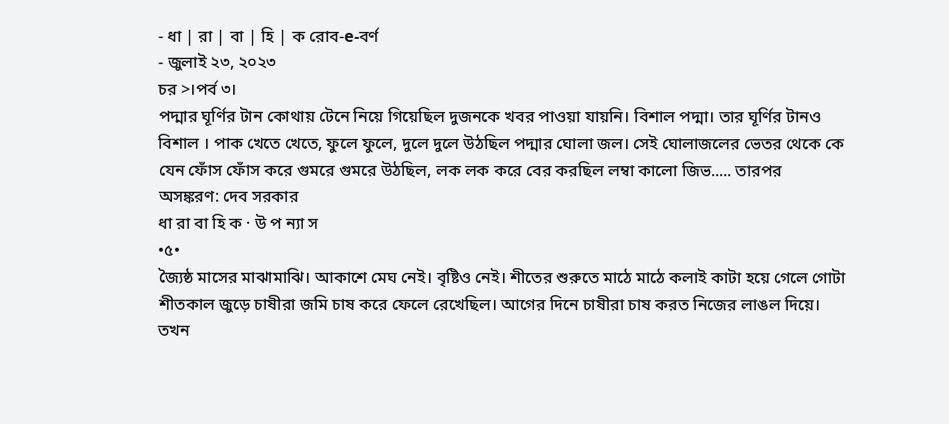- ধা | রা | বা | হি | ক রোব-e-বর্ণ
- জুলাই ২৩, ২০২৩
চর >।পর্ব ৩।
পদ্মার ঘূর্ণির টান কোথায় টেনে নিয়ে গিয়েছিল দুজনকে খবর পাওয়া যায়নি। বিশাল পদ্মা। তার ঘূর্ণির টানও বিশাল । পাক খেতে খেতে, ফুলে ফুলে, দুলে দুলে উঠছিল পদ্মার ঘোলা জল। সেই ঘোলাজলের ভেতর থেকে কে যেন ফোঁস ফোঁস করে গুমরে গুমরে উঠছিল, লক লক করে বের করছিল লম্বা কালো জিভ..... তারপর
অসঙ্করণ: দেব সরকার
ধা রা বা হি ক · উ প ন্যা স
•৫•
জ্যৈষ্ঠ মাসের মাঝামাঝি। আকাশে মেঘ নেই। বৃষ্টিও নেই। শীতের শুরুতে মাঠে মাঠে কলাই কাটা হয়ে গেলে গোটা শীতকাল জুড়ে চাষীরা জমি চাষ করে ফেলে রেখেছিল। আগের দিনে চাষীরা চাষ করত নিজের লাঙল দিয়ে। তখন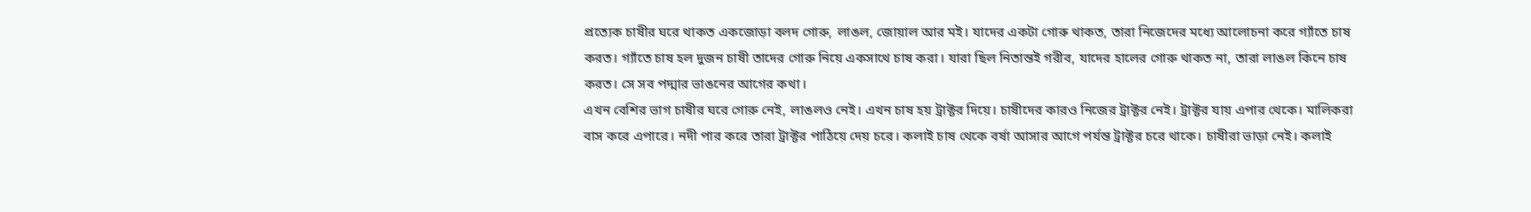প্রত্যেক চাষীর ঘরে থাকত একজোড়া বলদ গোরু, লাঙল, জোয়াল আর মই। যাদের একটা গোরু থাকত, তারা নিজেদের মধ্যে আলোচনা করে গ্যাঁতে চাষ করত। গ্যাঁতে চাষ হল দুজন চাষী তাদের গোরু নিয়ে একসাথে চাষ করা। যারা ছিল নিতান্তই গরীব, যাদের হালের গোরু থাকত না, তারা লাঙল কিনে চাষ করত। সে সব পদ্মার ভাঙনের আগের কথা।
এখন বেশির ভাগ চাষীর ঘরে গোরু নেই, লাঙলও নেই। এখন চাষ হয় ট্রাক্টর দিয়ে। চাষীদের কারও নিজের ট্রাক্টর নেই। ট্রাক্টর যায় এপার থেকে। মালিকরা বাস করে এপারে। নদী পার করে তারা ট্রাক্টর পাঠিয়ে দেয় চরে। কলাই চাষ থেকে বর্ষা আসার আগে পর্যন্ত ট্রাক্টর চরে থাকে। চাষীরা ভাড়া নেই। কলাই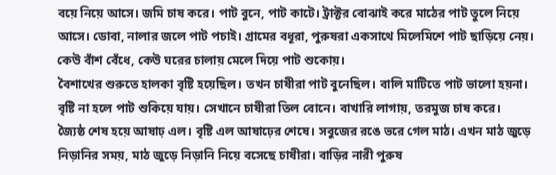বয়ে নিয়ে আসে। জমি চাষ করে। পাট বুনে, পাট কাটে। ট্রাক্টর বোঝাই করে মাঠের পাট তুলে নিয়ে আসে। ডোবা, নালার জলে পাট পচাই। গ্রামের বধূরা, পুরুষরা একসাথে মিলেমিশে পাট ছাড়িয়ে নেয়। কেউ বাঁশ বেঁধে, কেউ ঘরের চালায় মেলে দিয়ে পাট শুকোয়।
বৈশাখের শুরুতে হালকা বৃষ্টি হয়েছিল। তখন চাষীরা পাট বুনেছিল। বালি মাটিতে পাট ভালো হয়না। বৃষ্টি না হলে পাট শুকিয়ে যায়। সেখানে চাষীরা তিল বোনে। বাখারি লাগায়, তরমুজ চাষ করে।
জ্যৈষ্ঠ শেষ হয়ে আষাঢ় এল। বৃষ্টি এল আষাঢ়ের শেষে। সবুজের রঙে ভরে গেল মাঠ। এখন মাঠ জুড়ে নিড়ানির সময়, মাঠ জুড়ে নিড়ানি নিয়ে বসেছে চাষীরা। বাড়ির নারী পুরুষ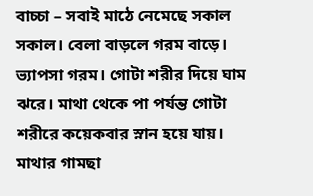বাচ্চা – সবাই মাঠে নেমেছে সকাল সকাল। বেলা বাড়লে গরম বাড়ে। ভ্যাপসা গরম। গোটা শরীর দিয়ে ঘাম ঝরে। মাথা থেকে পা পর্যন্ত গোটা শরীরে কয়েকবার স্নান হয়ে যায়। মাথার গামছা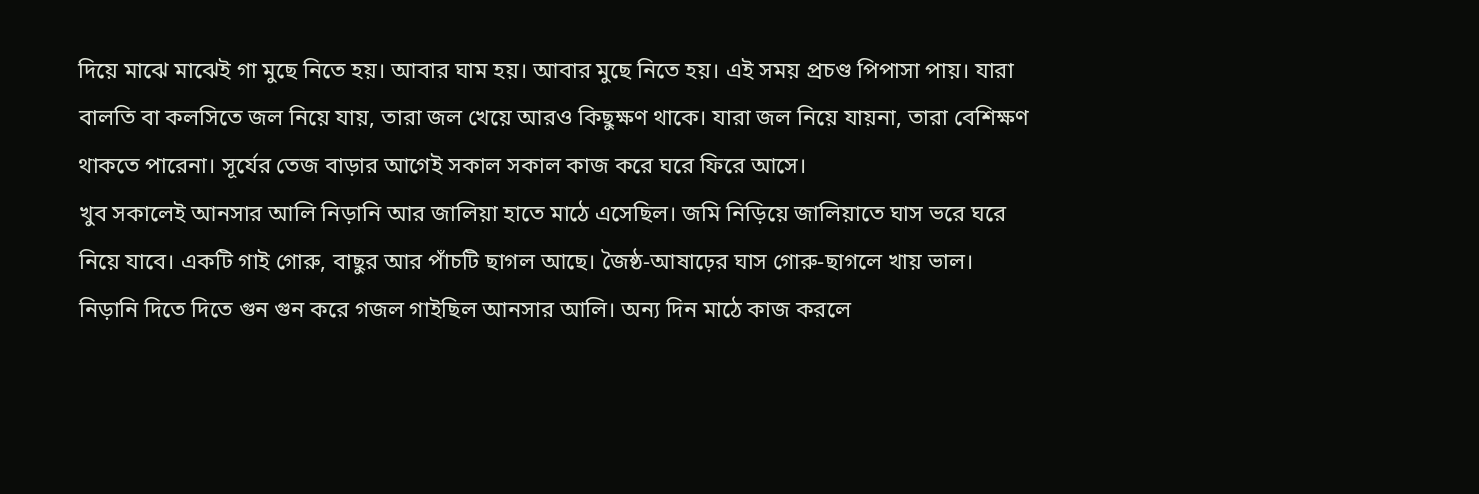দিয়ে মাঝে মাঝেই গা মুছে নিতে হয়। আবার ঘাম হয়। আবার মুছে নিতে হয়। এই সময় প্রচণ্ড পিপাসা পায়। যারা বালতি বা কলসিতে জল নিয়ে যায়, তারা জল খেয়ে আরও কিছুক্ষণ থাকে। যারা জল নিয়ে যায়না, তারা বেশিক্ষণ থাকতে পারেনা। সূর্যের তেজ বাড়ার আগেই সকাল সকাল কাজ করে ঘরে ফিরে আসে।
খুব সকালেই আনসার আলি নিড়ানি আর জালিয়া হাতে মাঠে এসেছিল। জমি নিড়িয়ে জালিয়াতে ঘাস ভরে ঘরে নিয়ে যাবে। একটি গাই গোরু, বাছুর আর পাঁচটি ছাগল আছে। জৈষ্ঠ-আষাঢ়ের ঘাস গোরু-ছাগলে খায় ভাল।
নিড়ানি দিতে দিতে গুন গুন করে গজল গাইছিল আনসার আলি। অন্য দিন মাঠে কাজ করলে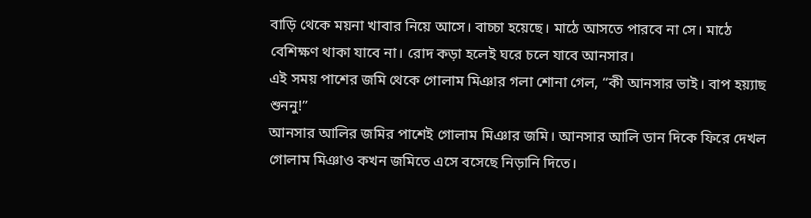বাড়ি থেকে ময়না খাবার নিয়ে আসে। বাচ্চা হয়েছে। মাঠে আসতে পারবে না সে। মাঠে বেশিক্ষণ থাকা যাবে না। রোদ কড়া হলেই ঘরে চলে যাবে আনসার।
এই সময় পাশের জমি থেকে গোলাম মিঞার গলা শোনা গেল, “কী আনসার ভাই। বাপ হয়্যাছ শুননু!”
আনসার আলির জমির পাশেই গোলাম মিঞার জমি। আনসার আলি ডান দিকে ফিরে দেখল গোলাম মিঞাও কখন জমিতে এসে বসেছে নিড়ানি দিতে।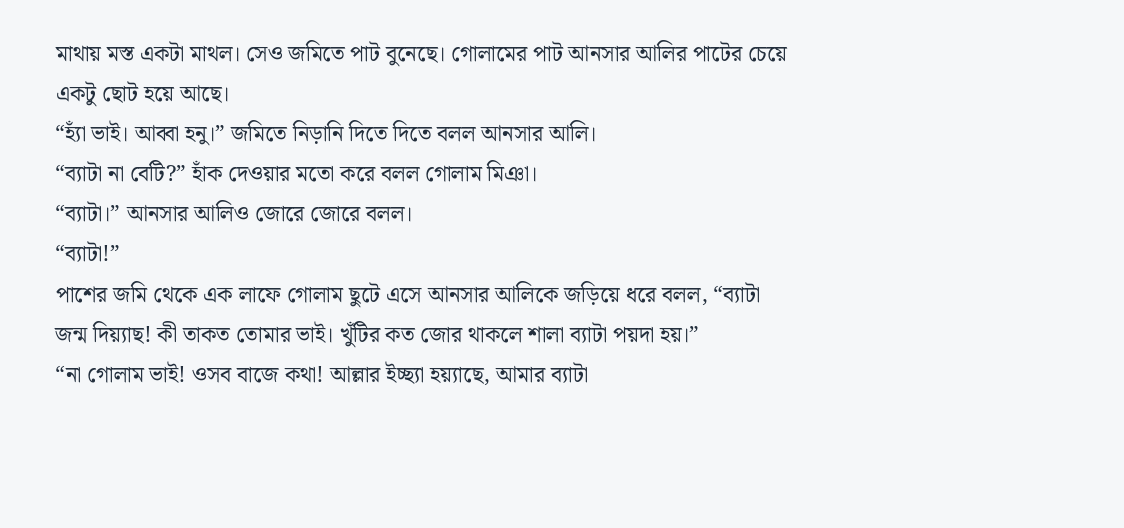মাথায় মস্ত একটা মাথল। সেও জমিতে পাট বুনেছে। গোলামের পাট আনসার আলির পাটের চেয়ে একটু ছোট হয়ে আছে।
“হ্যাঁ ভাই। আব্বা হনু।” জমিতে নিড়ানি দিতে দিতে বলল আনসার আলি।
“ব্যাটা না বেটি?” হাঁক দেওয়ার মতো করে বলল গোলাম মিঞা।
“ব্যাটা।” আনসার আলিও জোরে জোরে বলল।
“ব্যাটা!”
পাশের জমি থেকে এক লাফে গোলাম ছুটে এসে আনসার আলিকে জড়িয়ে ধরে বলল, “ব্যাটা জন্ম দিয়্যাছ! কী তাকত তোমার ভাই। খুঁটির কত জোর থাকলে শালা ব্যাটা পয়দা হয়।”
“না গোলাম ভাই! ওসব বাজে কথা! আল্লার ইচ্ছ্যা হয়্যাছে, আমার ব্যাটা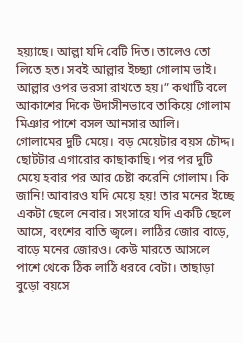হয়্যাছে। আল্লা যদি বেটি দিত। তালেও তো লিতে হত। সবই আল্লার ইচ্ছ্যা গোলাম ভাই। আল্লার ওপর ভরসা রাখতে হয়।” কথাটি বলে আকাশের দিকে উদাসীনভাবে তাকিয়ে গোলাম মিঞার পাশে বসল আনসার আলি।
গোলামের দুটি মেয়ে। বড় মেয়েটার বয়স চৌদ্দ। ছোটটার এগারোর কাছাকাছি। পর পর দুটি মেয়ে হবার পর আর চেষ্টা করেনি গোলাম। কি জানি! আবারও যদি মেয়ে হয়! তার মনের ইচ্ছে একটা ছেলে নেবার। সংসারে যদি একটি ছেলে আসে, বংশের বাতি জ্বলে। লাঠির জোর বাড়ে, বাড়ে মনের জোরও। কেউ মারতে আসলে পাশে থেকে ঠিক লাঠি ধরবে বেটা। তাছাড়া বুড়ো বয়সে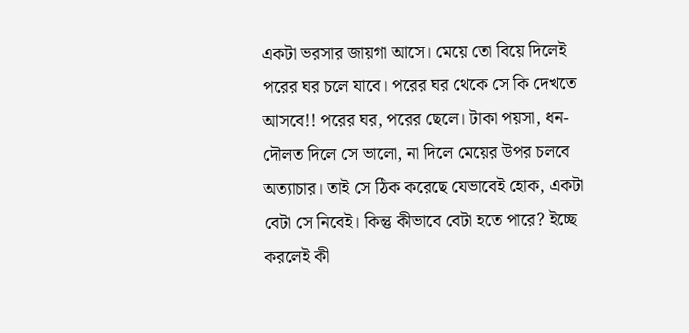একটা ভরসার জায়গা আসে। মেয়ে তো বিয়ে দিলেই পরের ঘর চলে যাবে। পরের ঘর থেকে সে কি দেখতে আসবে!! পরের ঘর, পরের ছেলে। টাকা পয়সা, ধন-দৌলত দিলে সে ভালো, না দিলে মেয়ের উপর চলবে অত্যাচার। তাই সে ঠিক করেছে যেভাবেই হোক, একটা বেটা সে নিবেই। কিন্তু কীভাবে বেটা হতে পারে? ইচ্ছে করলেই কী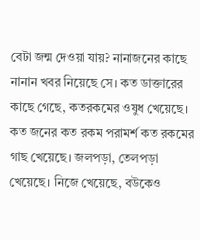বেটা জন্ম দেওয়া যায়? নানাজনের কাছে নানান খবর নিয়েছে সে। কত ডাক্তারের কাছে গেছে, কতরকমের ওষুধ খেয়েছে। কত জনের কত রকম পরামর্শ কত রকমের গাছ খেয়েছে। জলপড়া, তেলপড়া খেয়েছে। নিজে খেয়েছে, বউকেও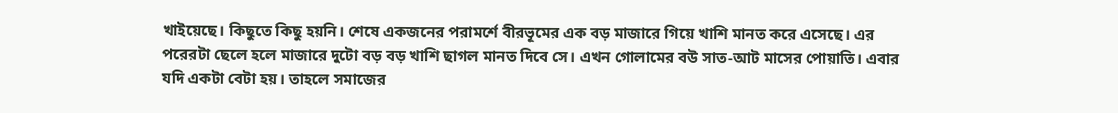খাইয়েছে। কিছুতে কিছু হয়নি। শেষে একজনের পরামর্শে বীরভূমের এক বড় মাজারে গিয়ে খাশি মানত করে এসেছে। এর পরেরটা ছেলে হলে মাজারে দুটো বড় বড় খাশি ছাগল মানত দিবে সে। এখন গোলামের বউ সাত-আট মাসের পোয়াতি। এবার যদি একটা বেটা হয়। তাহলে সমাজের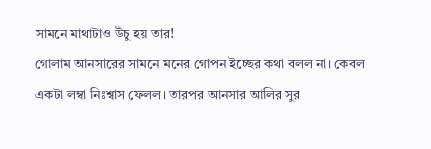সামনে মাথাটাও উঁচু হয় তার!
গোলাম আনসারের সামনে মনের গোপন ইচ্ছের কথা বলল না। কেবল একটা লম্বা নিঃশ্বাস ফেলল। তারপর আনসার আলির সুর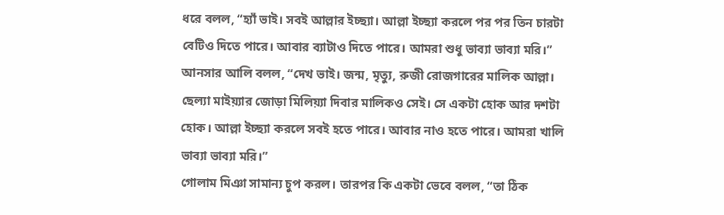ধরে বলল, “হ্যাঁ ভাই। সবই আল্লার ইচ্ছ্যা। আল্লা ইচ্ছ্যা করলে পর পর তিন চারটা বেটিও দিতে পারে। আবার ব্যাটাও দিতে পারে। আমরা শুধু ভাব্যা ভাব্যা মরি।”
আনসার আলি বলল, “দেখ ভাই। জন্ম, মৃত্যু, রুজী রোজগারের মালিক আল্লা। ছেল্যা মাইয়্যার জোড়া মিলিয়্যা দিবার মালিকও সেই। সে একটা হোক আর দশটা হোক। আল্লা ইচ্ছ্যা করলে সবই হতে পারে। আবার নাও হতে পারে। আমরা খালি ভাব্যা ভাব্যা মরি।”
গোলাম মিঞা সামান্য চুপ করল। তারপর কি একটা ভেবে বলল, “তা ঠিক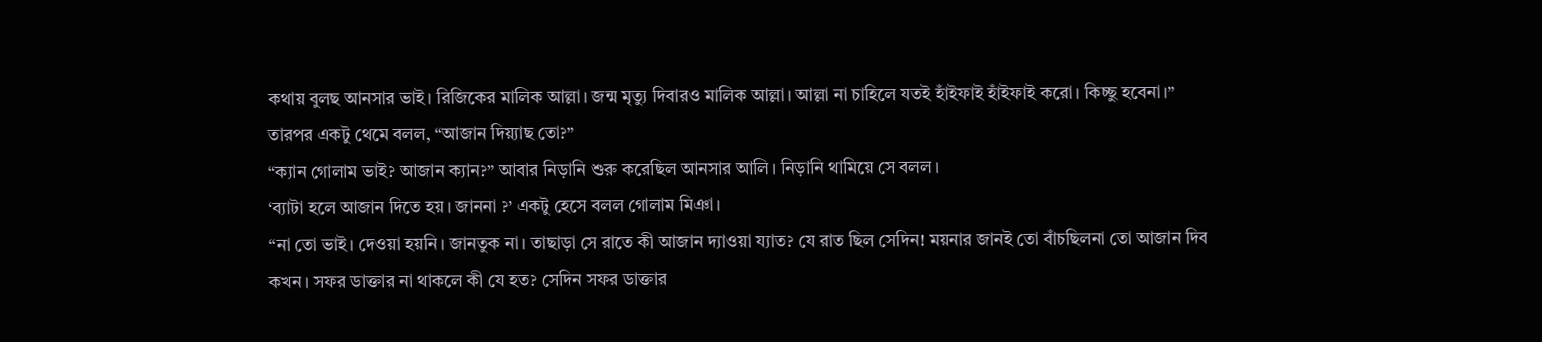কথায় বুলছ আনসার ভাই। রিজিকের মালিক আল্লা। জন্ম মৃত্যু দিবারও মালিক আল্লা। আল্লা না চাহিলে যতই হাঁইফাই হাঁইফাই করো। কিচ্ছু হবেনা।”
তারপর একটু থেমে বলল, “আজান দিয়্যাছ তো?”
“ক্যান গোলাম ভাই? আজান ক্যান?” আবার নিড়ানি শুরু করেছিল আনসার আলি। নিড়ানি থামিয়ে সে বলল।
‘ব্যাটা হলে আজান দিতে হয়। জাননা ?’ একটু হেসে বলল গোলাম মিঞা।
“না তো ভাই। দেওয়া হয়নি। জানতুক না। তাছাড়া সে রাতে কী আজান দ্যাওয়া য্যাত? যে রাত ছিল সেদিন! ময়নার জানই তো বাঁচছিলনা তো আজান দিব কখন। সফর ডাক্তার না থাকলে কী যে হত? সেদিন সফর ডাক্তার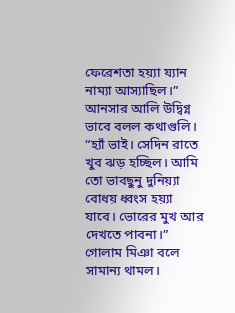ফেরেশতা হয়্যা য্যান নাম্যা আস্যাছিল।” আনসার আলি উদ্বিগ্ন ভাবে বলল কথাগুলি।
“হ্যাঁ ভাই। সেদিন রাতে খুব ঝড় হচ্ছিল। আমি তো ভাবছুনু দুনিয়্যা বোধয় ধ্বংস হয়্যা যাবে। ভোরের মুখ আর দেখতে পাবনা।” গোলাম মিঞা বলে সামান্য থামল।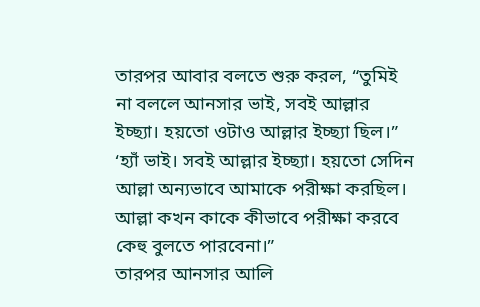তারপর আবার বলতে শুরু করল, “তুমিই না বললে আনসার ভাই, সবই আল্লার ইচ্ছ্যা। হয়তো ওটাও আল্লার ইচ্ছ্যা ছিল।”
‘হ্যাঁ ভাই। সবই আল্লার ইচ্ছ্যা। হয়তো সেদিন আল্লা অন্যভাবে আমাকে পরীক্ষা করছিল। আল্লা কখন কাকে কীভাবে পরীক্ষা করবে কেহু বুলতে পারবেনা।”
তারপর আনসার আলি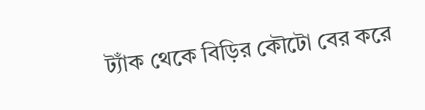ট্যাঁক থেকে বিড়ির কৌটো বের করে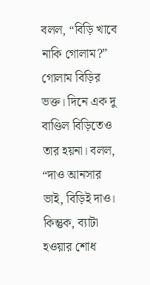বলল, “বিড়ি খাবে নাকি গোলাম?”
গোলাম বিড়ির ভক্ত। দিনে এক দু বাণ্ডিল বিড়িতেও তার হয়না। বলল, “দাও আনসার ভাই, বিড়িই দাও। কিন্তুক, ব্যাটা হওয়ার শোধ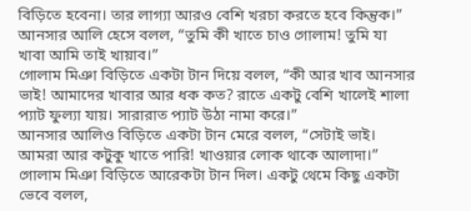বিড়িতে হবেনা। তার লাগ্যা আরও বেশি খরচা করতে হবে কিন্তুক।”
আনসার আলি হেসে বলল, “তুমি কী খাতে চাও গোলাম! তুমি যা খাবা আমি তাই খায়াব।”
গোলাম মিঞা বিড়িতে একটা টান দিয়ে বলল, “কী আর খাব আনসার ভাই! আমাদের খাবার আর ধক কত? রাতে একটু বেশি খালেই শালা প্যাট ফুল্যা যায়। সারারাত প্যাট উঠা নামা করে।”
আনসার আলিও বিড়িতে একটা টান মেরে বলল, “সেটাই ভাই। আমরা আর কটুকু খাতে পারি! খাওয়ার লোক থাকে আলাদা।”
গোলাম মিঞা বিড়িতে আরেকটা টান দিল। একটু থেমে কিছু একটা ভেবে বলল,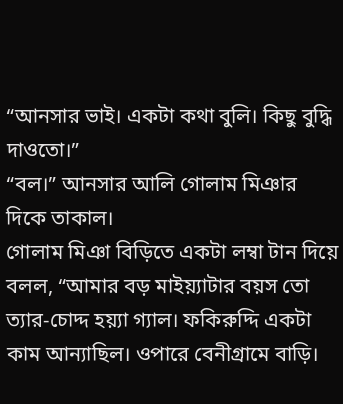“আনসার ভাই। একটা কথা বুলি। কিছু বুদ্ধি দাওতো।”
“বল।” আনসার আলি গোলাম মিঞার দিকে তাকাল।
গোলাম মিঞা বিড়িতে একটা লম্বা টান দিয়ে বলল, “আমার বড় মাইয়্যাটার বয়স তো ত্যার-চোদ্দ হয়্যা গ্যাল। ফকিরুদ্দি একটা কাম আন্যাছিল। ওপারে বেনীগ্রামে বাড়ি।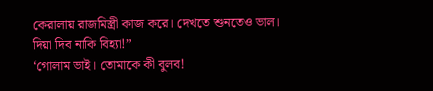কেরালায় রাজমিস্ত্রী কাজ করে। দেখতে শুনতেও ভাল। দিয়া দিব নাকি বিহ্যা!”
‘গোলাম ভাই। তোমাকে কী বুলব!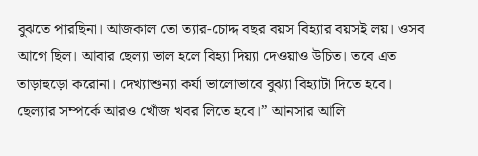বুঝতে পারছিনা। আজকাল তো ত্যার-চোদ্দ বছর বয়স বিহ্যার বয়সই লয়। ওসব আগে ছিল। আবার ছেল্যা ভাল হলে বিহ্যা দিয়্যা দেওয়াও উচিত। তবে এত তাড়াহুড়ো করোনা। দেখ্যাশুন্যা কর্যা ভালোভাবে বুঝ্যা বিহ্যাটা দিতে হবে। ছেল্যার সম্পর্কে আরও খোঁজ খবর লিতে হবে।” আনসার আলি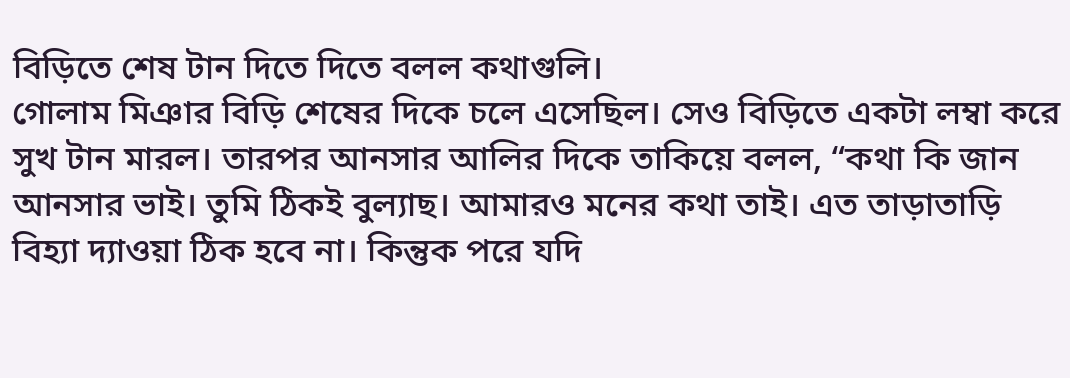বিড়িতে শেষ টান দিতে দিতে বলল কথাগুলি।
গোলাম মিঞার বিড়ি শেষের দিকে চলে এসেছিল। সেও বিড়িতে একটা লম্বা করে সুখ টান মারল। তারপর আনসার আলির দিকে তাকিয়ে বলল, “কথা কি জান আনসার ভাই। তুমি ঠিকই বুল্যাছ। আমারও মনের কথা তাই। এত তাড়াতাড়ি বিহ্যা দ্যাওয়া ঠিক হবে না। কিন্তুক পরে যদি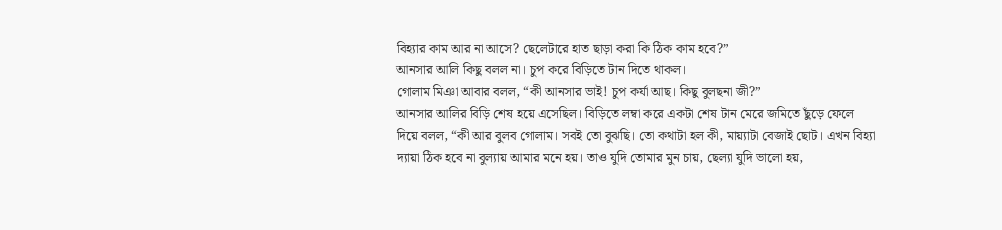বিহ্যার কাম আর না আসে? ছেলেটারে হাত ছাড়া করা কি ঠিক কাম হবে?”
আনসার আলি কিছু বলল না। চুপ করে বিড়িতে টান দিতে থাকল।
গোলাম মিঞা আবার বলল, “কী আনসার ভাই! চুপ কর্যা আছ। কিছু বুলছনা জী?”
আনসার আলির বিড়ি শেষ হয়ে এসেছিল। বিড়িতে লম্বা করে একটা শেষ টান মেরে জমিতে ছুঁড়ে ফেলে দিয়ে বলল, “কী আর বুলব গোলাম। সবই তো বুঝছি। তো কথাটা হল কী, মায়্যাটা বেজাই ছোট। এখন বিহ্যা দ্যায়া ঠিক হবে না বুল্যায় আমার মনে হয়। তাও যুদি তোমার মুন চায়, ছেল্যা যুদি ভালো হয়,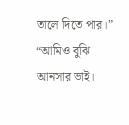তালে দিতে পার।”
“আমিও বুঝি আনসার ভাই।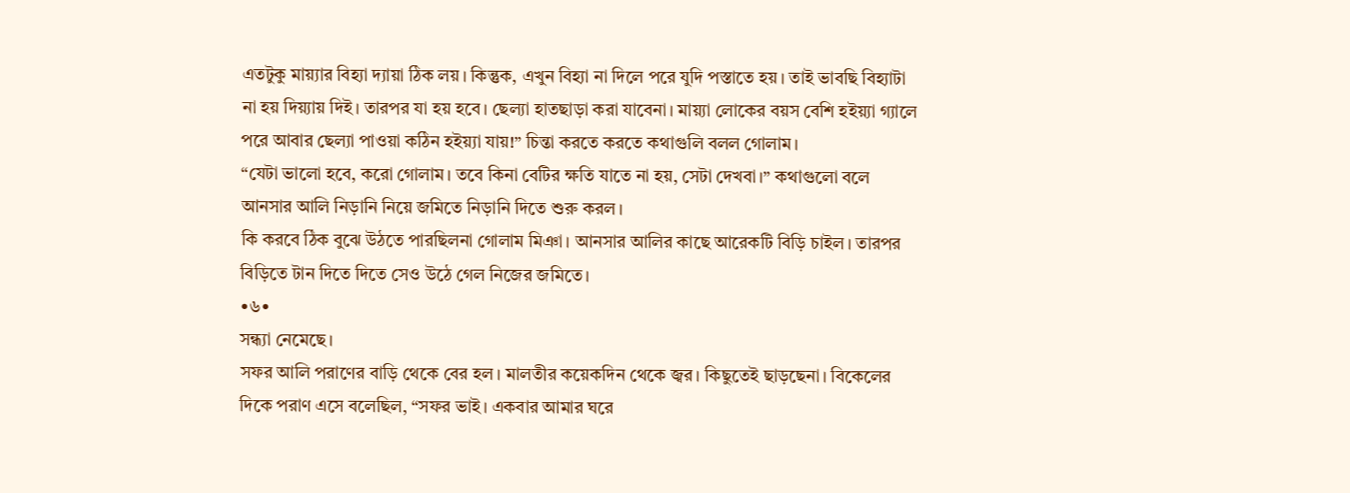এতটুকু মায়্যার বিহ্যা দ্যায়া ঠিক লয়। কিন্তুক, এখুন বিহ্যা না দিলে পরে যুদি পস্তাতে হয়। তাই ভাবছি বিহ্যাটা না হয় দিয়্যায় দিই। তারপর যা হয় হবে। ছেল্যা হাতছাড়া করা যাবেনা। মায়্যা লোকের বয়স বেশি হইয়্যা গ্যালে পরে আবার ছেল্যা পাওয়া কঠিন হইয়্যা যায়!” চিন্তা করতে করতে কথাগুলি বলল গোলাম।
“যেটা ভালো হবে, করো গোলাম। তবে কিনা বেটির ক্ষতি যাতে না হয়, সেটা দেখবা।” কথাগুলো বলে আনসার আলি নিড়ানি নিয়ে জমিতে নিড়ানি দিতে শুরু করল।
কি করবে ঠিক বুঝে উঠতে পারছিলনা গোলাম মিঞা। আনসার আলির কাছে আরেকটি বিড়ি চাইল। তারপর বিড়িতে টান দিতে দিতে সেও উঠে গেল নিজের জমিতে।
•৬•
সন্ধ্যা নেমেছে।
সফর আলি পরাণের বাড়ি থেকে বের হল। মালতীর কয়েকদিন থেকে জ্বর। কিছুতেই ছাড়ছেনা। বিকেলের দিকে পরাণ এসে বলেছিল, “সফর ভাই। একবার আমার ঘরে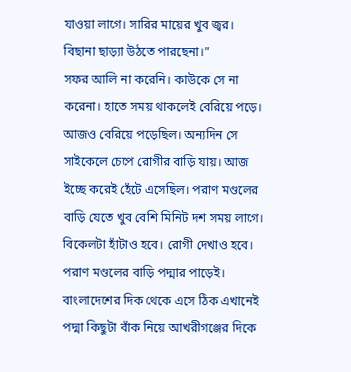যাওয়া লাগে। সারির মায়ের খুব জ্বর। বিছানা ছাড়্যা উঠতে পারছেনা।”
সফর আলি না করেনি। কাউকে সে না করেনা। হাতে সময় থাকলেই বেরিয়ে পড়ে। আজও বেরিয়ে পড়েছিল। অন্যদিন সে সাইকেলে চেপে রোগীর বাড়ি যায়। আজ ইচ্ছে করেই হেঁটে এসেছিল। পরাণ মণ্ডলের বাড়ি যেতে খুব বেশি মিনিট দশ সময় লাগে। বিকেলটা হাঁটাও হবে। রোগী দেখাও হবে।
পরাণ মণ্ডলের বাড়ি পদ্মার পাড়েই। বাংলাদেশের দিক থেকে এসে ঠিক এখানেই পদ্মা কিছুটা বাঁক নিয়ে আখরীগঞ্জের দিকে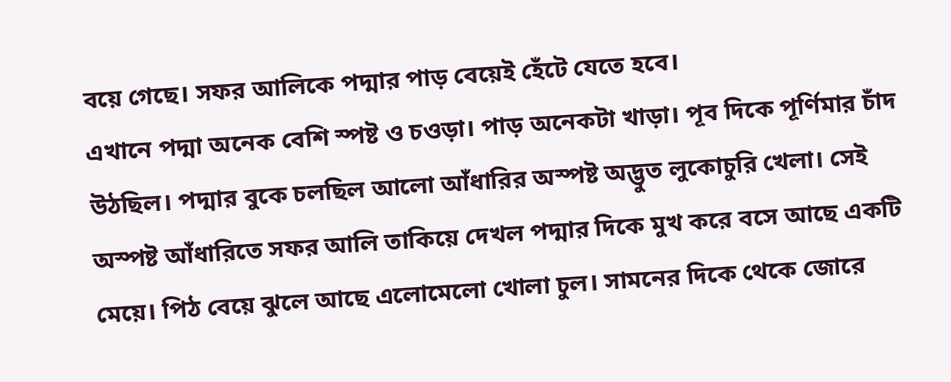বয়ে গেছে। সফর আলিকে পদ্মার পাড় বেয়েই হেঁটে যেতে হবে।
এখানে পদ্মা অনেক বেশি স্পষ্ট ও চওড়া। পাড় অনেকটা খাড়া। পূব দিকে পূর্ণিমার চাঁদ উঠছিল। পদ্মার বুকে চলছিল আলো আঁধারির অস্পষ্ট অদ্ভুত লুকোচুরি খেলা। সেই অস্পষ্ট আঁধারিতে সফর আলি তাকিয়ে দেখল পদ্মার দিকে মুখ করে বসে আছে একটি মেয়ে। পিঠ বেয়ে ঝুলে আছে এলোমেলো খোলা চুল। সামনের দিকে থেকে জোরে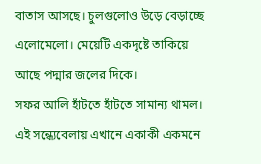বাতাস আসছে। চুলগুলোও উড়ে বেড়াচ্ছে এলোমেলো। মেয়েটি একদৃষ্টে তাকিয়ে আছে পদ্মার জলের দিকে।
সফর আলি হাঁটতে হাঁটতে সামান্য থামল। এই সন্ধ্যেবেলায় এখানে একাকী একমনে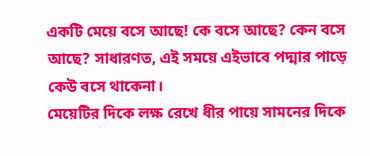একটি মেয়ে বসে আছে! কে বসে আছে? কেন বসে আছে? সাধারণত, এই সময়ে এইভাবে পদ্মার পাড়ে কেউ বসে থাকেনা।
মেয়েটির দিকে লক্ষ রেখে ধীর পায়ে সামনের দিকে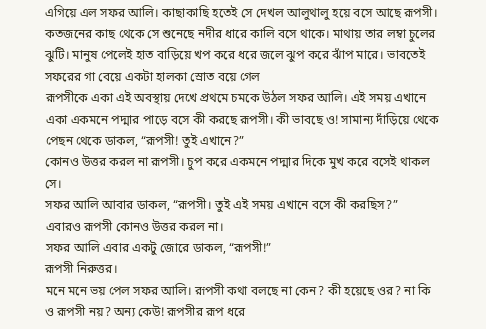এগিয়ে এল সফর আলি। কাছাকাছি হতেই সে দেখল আলুথালু হয়ে বসে আছে রূপসী।
কতজনের কাছ থেকে সে শুনেছে নদীর ধারে কালি বসে থাকে। মাথায় তার লম্বা চুলের ঝুটি। মানুষ পেলেই হাত বাড়িয়ে খপ করে ধরে জলে ঝুপ করে ঝাঁপ মারে। ভাবতেই সফরের গা বেয়ে একটা হালকা স্রোত বয়ে গেল
রূপসীকে একা এই অবস্থায় দেখে প্রথমে চমকে উঠল সফর আলি। এই সময় এখানে একা একমনে পদ্মার পাড়ে বসে কী করছে রূপসী। কী ভাবছে ও! সামান্য দাঁড়িয়ে থেকে পেছন থেকে ডাকল, “রূপসী! তুই এখানে?”
কোনও উত্তর করল না রূপসী। চুপ করে একমনে পদ্মার দিকে মুখ করে বসেই থাকল সে।
সফর আলি আবার ডাকল, “রূপসী। তুই এই সময় এখানে বসে কী করছিস?”
এবারও রূপসী কোনও উত্তর করল না।
সফর আলি এবার একটু জোরে ডাকল, “রূপসী!”
রূপসী নিরুত্তর।
মনে মনে ভয় পেল সফর আলি। রূপসী কথা বলছে না কেন? কী হয়েছে ওর? না কি ও রূপসী নয়? অন্য কেউ! রূপসীর রূপ ধরে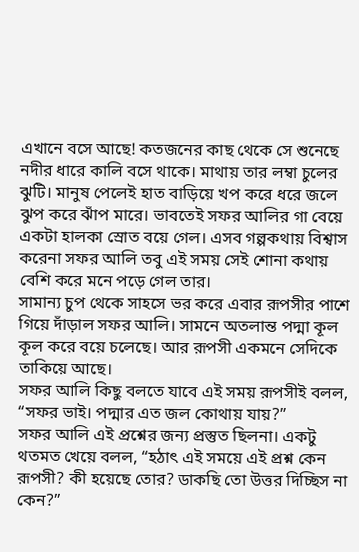এখানে বসে আছে! কতজনের কাছ থেকে সে শুনেছে নদীর ধারে কালি বসে থাকে। মাথায় তার লম্বা চুলের ঝুটি। মানুষ পেলেই হাত বাড়িয়ে খপ করে ধরে জলে ঝুপ করে ঝাঁপ মারে। ভাবতেই সফর আলির গা বেয়ে একটা হালকা স্রোত বয়ে গেল। এসব গল্পকথায় বিশ্বাস করেনা সফর আলি তবু এই সময় সেই শোনা কথায় বেশি করে মনে পড়ে গেল তার।
সামান্য চুপ থেকে সাহসে ভর করে এবার রূপসীর পাশে গিয়ে দাঁড়াল সফর আলি। সামনে অতলান্ত পদ্মা কূল কূল করে বয়ে চলেছে। আর রূপসী একমনে সেদিকে তাকিয়ে আছে।
সফর আলি কিছু বলতে যাবে এই সময় রূপসীই বলল, “সফর ভাই। পদ্মার এত জল কোথায় যায়?”
সফর আলি এই প্রশ্নের জন্য প্রস্তুত ছিলনা। একটু থতমত খেয়ে বলল, “হঠাৎ এই সময়ে এই প্রশ্ন কেন রূপসী? কী হয়েছে তোর? ডাকছি তো উত্তর দিচ্ছিস না কেন?”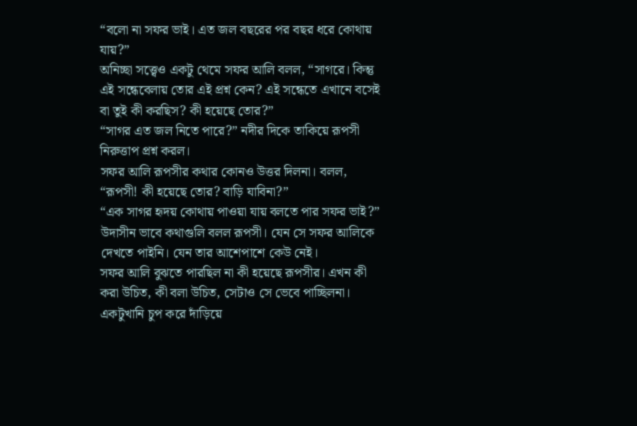“বলো না সফর ভাই। এত জল বছরের পর বছর ধরে কোথায় যায়?”
অনিচ্ছা সত্ত্বেও একটু থেমে সফর আলি বলল, “সাগরে। কিন্তু এই সন্ধেবেলায় তোর এই প্রশ্ন কেন? এই সন্ধেতে এখানে বসেই বা তুই কী করছিস? কী হয়েছে তোর?”
“সাগর এত জল নিতে পারে?” নদীর দিকে তাকিয়ে রূপসী নিরুত্তাপ প্রশ্ন করল।
সফর আলি রূপসীর কথার কোনও উত্তর দিলনা। বলল, “রূপসী! কী হয়েছে তোর? বাড়ি যাবিনা?”
“এক সাগর হৃদয় কোথায় পাওয়া যায় বলতে পার সফর ভাই?” উদাসীন ভাবে কথাগুলি বলল রূপসী। যেন সে সফর আলিকে দেখতে পাইনি। যেন তার আশেপাশে কেউ নেই।
সফর আলি বুঝতে পারছিল না কী হয়েছে রূপসীর। এখন কী করা উচিত, কী বলা উচিত, সেটাও সে ভেবে পাচ্ছিলনা। একটুখানি চুপ করে দাঁড়িয়ে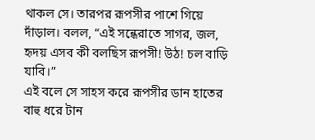থাকল সে। তারপর রূপসীর পাশে গিয়ে দাঁড়াল। বলল, “এই সন্ধেরাতে সাগর, জল, হৃদয় এসব কী বলছিস রূপসী! উঠ! চল বাড়ি যাবি।”
এই বলে সে সাহস করে রূপসীর ডান হাতের বাহু ধরে টান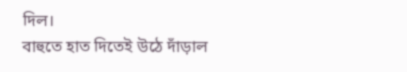দিল।
বাহুতে হাত দিতেই উঠে দাঁড়াল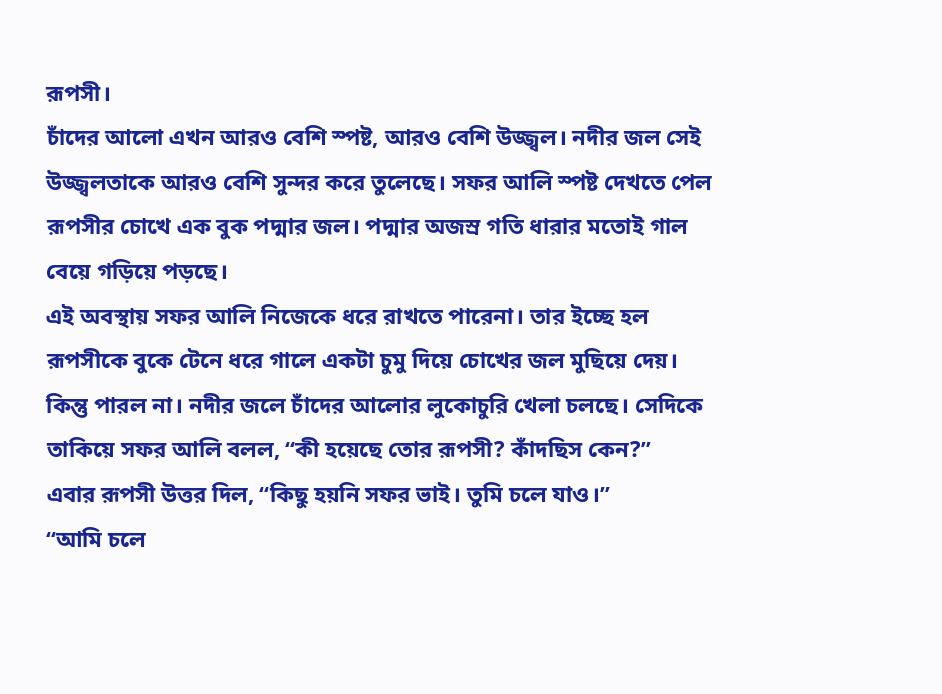রূপসী।
চাঁদের আলো এখন আরও বেশি স্পষ্ট, আরও বেশি উজ্জ্বল। নদীর জল সেই উজ্জ্বলতাকে আরও বেশি সুন্দর করে তুলেছে। সফর আলি স্পষ্ট দেখতে পেল রূপসীর চোখে এক বুক পদ্মার জল। পদ্মার অজস্র গতি ধারার মতোই গাল বেয়ে গড়িয়ে পড়ছে।
এই অবস্থায় সফর আলি নিজেকে ধরে রাখতে পারেনা। তার ইচ্ছে হল রূপসীকে বুকে টেনে ধরে গালে একটা চুমু দিয়ে চোখের জল মুছিয়ে দেয়। কিন্তু পারল না। নদীর জলে চাঁদের আলোর লুকোচুরি খেলা চলছে। সেদিকে তাকিয়ে সফর আলি বলল, “কী হয়েছে তোর রূপসী? কাঁদছিস কেন?”
এবার রূপসী উত্তর দিল, “কিছু হয়নি সফর ভাই। তুমি চলে যাও।”
“আমি চলে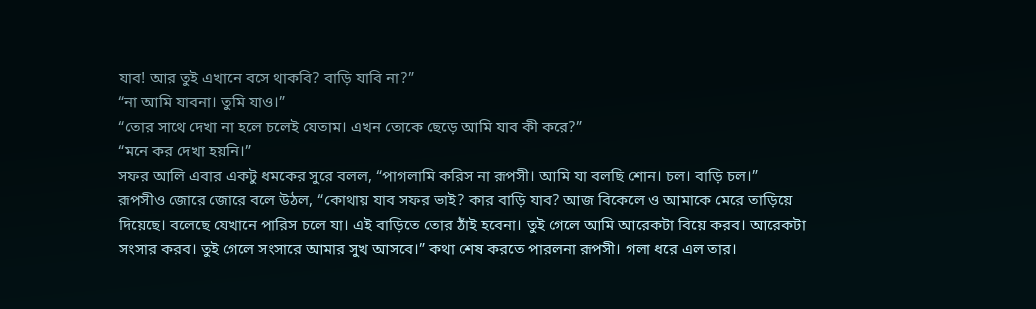যাব! আর তুই এখানে বসে থাকবি? বাড়ি যাবি না?”
“না আমি যাবনা। তুমি যাও।”
“তোর সাথে দেখা না হলে চলেই যেতাম। এখন তোকে ছেড়ে আমি যাব কী করে?”
“মনে কর দেখা হয়নি।”
সফর আলি এবার একটু ধমকের সুরে বলল, “পাগলামি করিস না রূপসী। আমি যা বলছি শোন। চল। বাড়ি চল।”
রূপসীও জোরে জোরে বলে উঠল, “কোথায় যাব সফর ভাই? কার বাড়ি যাব? আজ বিকেলে ও আমাকে মেরে তাড়িয়ে দিয়েছে। বলেছে যেখানে পারিস চলে যা। এই বাড়িতে তোর ঠাঁই হবেনা। তুই গেলে আমি আরেকটা বিয়ে করব। আরেকটা সংসার করব। তুই গেলে সংসারে আমার সুখ আসবে।” কথা শেষ করতে পারলনা রূপসী। গলা ধরে এল তার।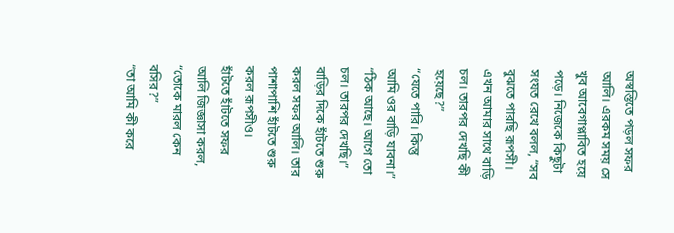অস্বস্তিতে পড়ল সফর আলি। এরকম সময় সে খুব আবেগাপ্লাবিত হয়ে পড়ে। নিজেকে কিছুটা সংযত রেখে বলল, “সব বুঝতে পারছি রূপসী। এখন আমার সাথে বাড়ি চল। তারপর দেখছি কী হয়েছে?”
“যেতে পারি। কিন্তু আমি ওর বাড়ি যাবনা।”
“ঠিক আছে। আগে তো চল। তারপর দেখছি।”
বাড়ির দিকে হাঁটতে শুরু করল সফর আলি। তার পাশাপাশি হাঁটতে শুরু করল রূপসীও।
হাঁটতে হাঁটতে সফর আলি জিজ্ঞাসা করল, “তোকে মারল কেন বসির?”
“তা আমি কী করে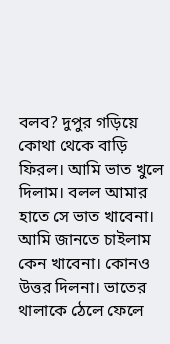বলব? দুপুর গড়িয়ে কোথা থেকে বাড়ি ফিরল। আমি ভাত খুলে দিলাম। বলল আমার হাতে সে ভাত খাবেনা। আমি জানতে চাইলাম কেন খাবেনা। কোনও উত্তর দিলনা। ভাতের থালাকে ঠেলে ফেলে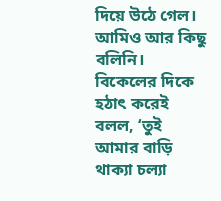দিয়ে উঠে গেল। আমিও আর কিছু বলিনি। বিকেলের দিকে হঠাৎ করেই বলল, ‘তুই আমার বাড়ি থাক্যা চল্যা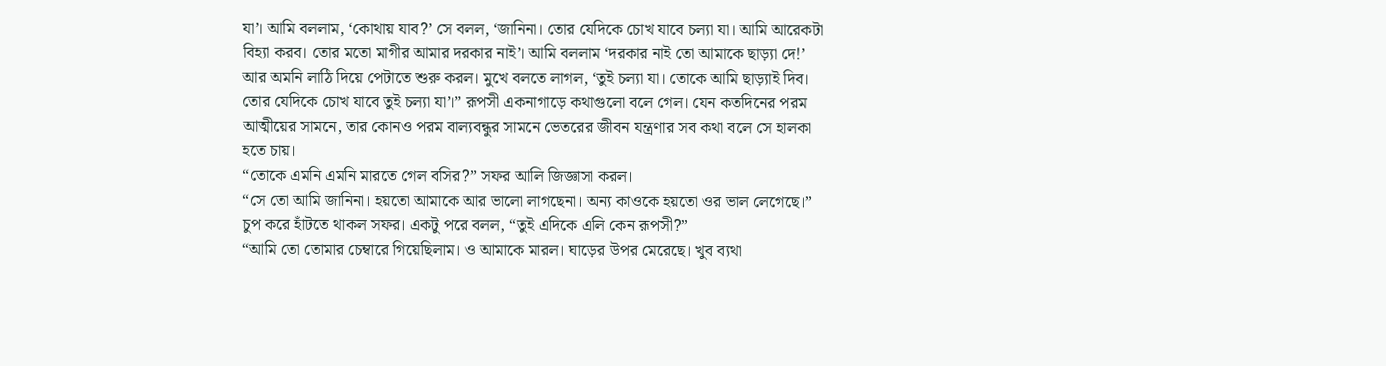যা’। আমি বললাম, ‘কোথায় যাব?’ সে বলল, ‘জানিনা। তোর যেদিকে চোখ যাবে চল্যা যা। আমি আরেকটা বিহ্যা করব। তোর মতো মাগীর আমার দরকার নাই’। আমি বললাম ‘দরকার নাই তো আমাকে ছাড়্যা দে!’ আর অমনি লাঠি দিয়ে পেটাতে শুরু করল। মুখে বলতে লাগল, ‘তুই চল্যা যা। তোকে আমি ছাড়্যাই দিব। তোর যেদিকে চোখ যাবে তুই চল্যা যা’।” রূপসী একনাগাড়ে কথাগুলো বলে গেল। যেন কতদিনের পরম আত্মীয়ের সামনে, তার কোনও পরম বাল্যবন্ধুর সামনে ভেতরের জীবন যন্ত্রণার সব কথা বলে সে হালকা হতে চায়।
“তোকে এমনি এমনি মারতে গেল বসির?” সফর আলি জিজ্ঞাসা করল।
“সে তো আমি জানিনা। হয়তো আমাকে আর ভালো লাগছেনা। অন্য কাওকে হয়তো ওর ভাল লেগেছে।”
চুপ করে হাঁটতে থাকল সফর। একটু পরে বলল, “তুই এদিকে এলি কেন রূপসী?”
“আমি তো তোমার চেম্বারে গিয়েছিলাম। ও আমাকে মারল। ঘাড়ের উপর মেরেছে। খুব ব্যথা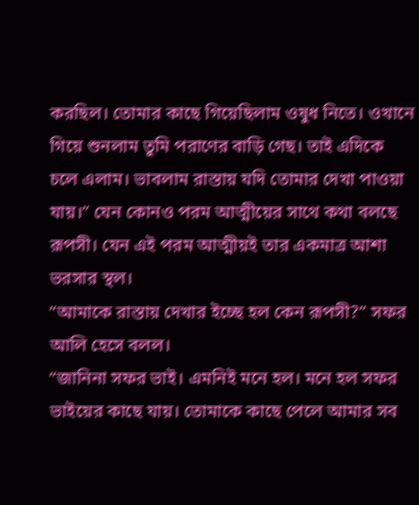করছিল। তোমার কাছে গিয়েছিলাম ওষুধ নিতে। ওখানে গিয়ে শুনলাম তুমি পরাণের বাড়ি গেছ। তাই এদিকে চলে এলাম। ভাবলাম রাস্তায় যদি তোমার দেখা পাওয়া যায়।” যেন কোনও পরম আত্মীয়ের সাথে কথা বলছে রূপসী। যেন এই পরম আত্মীয়ই তার একমাত্র আশা ভরসার স্থল।
“আমাকে রাস্তায় দেখার ইচ্ছে হল কেন রূপসী?” সফর আলি হেসে বলল।
“জানিনা সফর ভাই। এমনিই মনে হল। মনে হল সফর ভাইয়ের কাছে যায়। তোমাকে কাছে পেলে আমার সব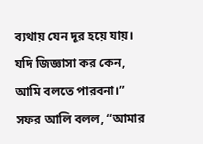ব্যথায় যেন দূর হয়ে যায়। যদি জিজ্ঞাসা কর কেন, আমি বলতে পারবনা।”
সফর আলি বলল, “আমার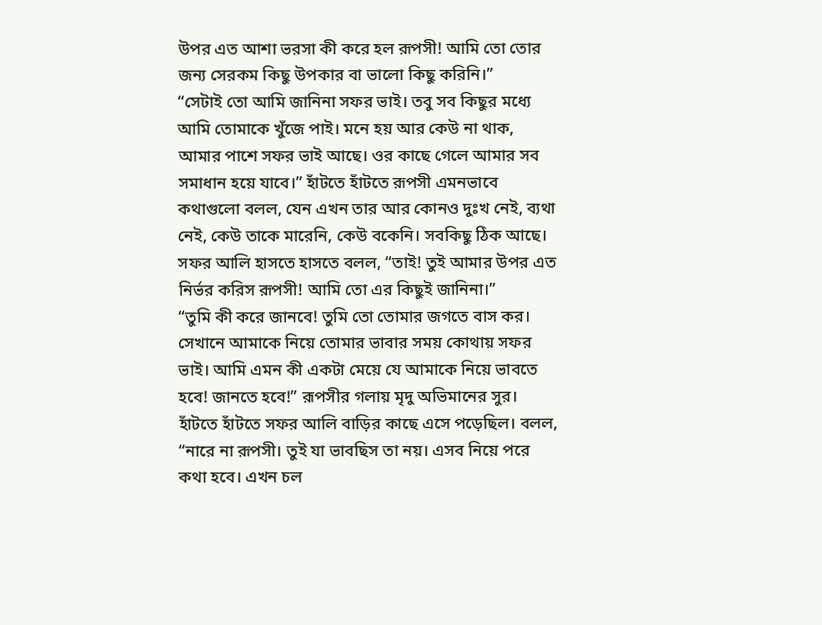উপর এত আশা ভরসা কী করে হল রূপসী! আমি তো তোর জন্য সেরকম কিছু উপকার বা ভালো কিছু করিনি।”
“সেটাই তো আমি জানিনা সফর ভাই। তবু সব কিছুর মধ্যে আমি তোমাকে খুঁজে পাই। মনে হয় আর কেউ না থাক, আমার পাশে সফর ভাই আছে। ওর কাছে গেলে আমার সব সমাধান হয়ে যাবে।” হাঁটতে হাঁটতে রূপসী এমনভাবে কথাগুলো বলল, যেন এখন তার আর কোনও দুঃখ নেই, ব্যথা নেই, কেউ তাকে মারেনি, কেউ বকেনি। সবকিছু ঠিক আছে।
সফর আলি হাসতে হাসতে বলল, “তাই! তুই আমার উপর এত নির্ভর করিস রূপসী! আমি তো এর কিছুই জানিনা।”
“তুমি কী করে জানবে! তুমি তো তোমার জগতে বাস কর। সেখানে আমাকে নিয়ে তোমার ভাবার সময় কোথায় সফর ভাই। আমি এমন কী একটা মেয়ে যে আমাকে নিয়ে ভাবতে হবে! জানতে হবে!” রূপসীর গলায় মৃদু অভিমানের সুর।
হাঁটতে হাঁটতে সফর আলি বাড়ির কাছে এসে পড়েছিল। বলল, “নারে না রূপসী। তুই যা ভাবছিস তা নয়। এসব নিয়ে পরে কথা হবে। এখন চল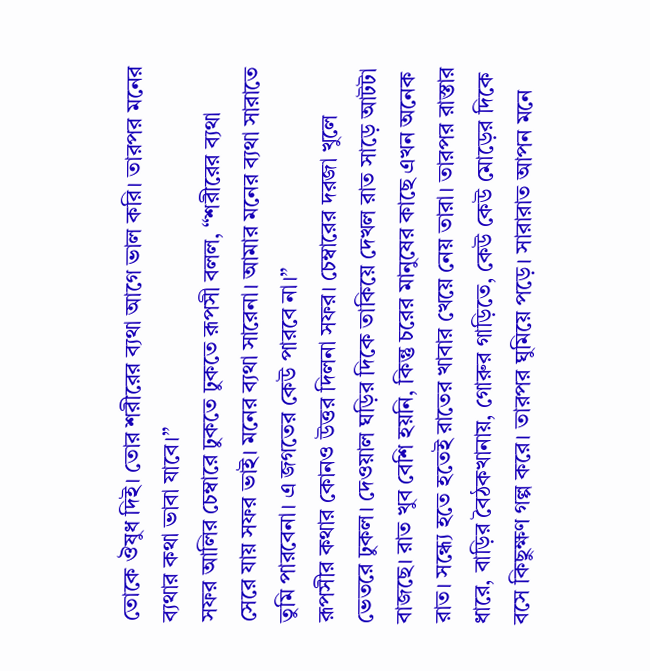তোকে ঔষুধ দিই। তোর শরীরের ব্যথা আগে ভাল করি। তারপর মনের ব্যথার কথা ভাবা যাবে।”
সফর আলির চেম্বারে ঢুকতে ঢুকতে রূপসী বলল, “শরীরের ব্যথা সেরে যায় সফর ভাই। মনের ব্যথা সারেনা। আমার মনের ব্যথা সারাতে তুমি পারবেনা। এ জগতের কেউ পারবে না।”
রূপসীর কথার কোনও উত্তর দিলনা সফর। চেম্বারের দরজা খুলে ভেতরে ঢুকল। দেওয়াল ঘড়ির দিকে তাকিয়ে দেখল রাত সাড়ে আটটা বাজছে। রাত খুব বেশি হয়নি, কিন্তু চরের মানুষের কাছে এখন অনেক রাত। সন্ধ্যে হতে হতেই রাতের খাবার খেয়ে নেয় তারা। তারপর রাস্তার ধারে, বাড়ির বৈঠকখানায়, গোরুর গাড়িতে, কেউ কেউ মোড়ের দিকে বসে কিছুক্ষণ গল্প করে। তারপর ঘুমিয়ে পড়ে। সারারাত আপন মনে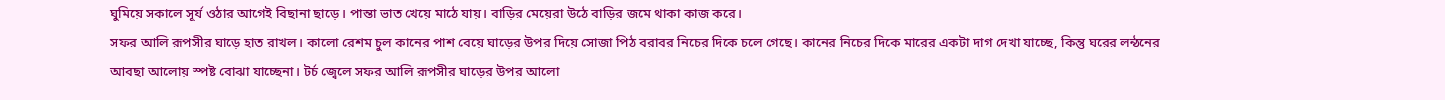ঘুমিয়ে সকালে সূর্য ওঠার আগেই বিছানা ছাড়ে। পান্তা ভাত খেয়ে মাঠে যায়। বাড়ির মেয়েরা উঠে বাড়ির জমে থাকা কাজ করে।
সফর আলি রূপসীর ঘাড়ে হাত রাখল। কালো রেশম চুল কানের পাশ বেয়ে ঘাড়ের উপর দিয়ে সোজা পিঠ বরাবর নিচের দিকে চলে গেছে। কানের নিচের দিকে মারের একটা দাগ দেখা যাচ্ছে, কিন্তু ঘরের লন্ঠনের আবছা আলোয় স্পষ্ট বোঝা যাচ্ছেনা। টর্চ জ্বেলে সফর আলি রূপসীর ঘাড়ের উপর আলো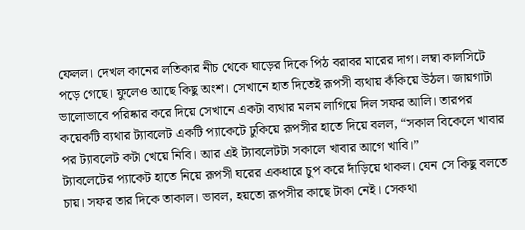ফেলল। দেখল কানের লতিকার নীচ থেকে ঘাড়ের দিকে পিঠ বরাবর মারের দাগ। লম্বা কালসিটে পড়ে গেছে। ফুলেও আছে কিছু অংশ। সেখানে হাত দিতেই রূপসী ব্যথায় কঁকিয়ে উঠল। জায়গাটা ভালোভাবে পরিষ্কার করে দিয়ে সেখানে একটা ব্যথার মলম লাগিয়ে দিল সফর আলি। তারপর কয়েকটি ব্যথার ট্যাবলেট একটি প্যাকেটে ঢুকিয়ে রূপসীর হাতে দিয়ে বলল, “সকাল বিকেলে খাবার পর ট্যাবলেট কটা খেয়ে নিবি। আর এই ট্যাবলেটটা সকালে খাবার আগে খাবি।”
ট্যাবলেটের প্যাকেট হাতে নিয়ে রূপসী ঘরের একধারে চুপ করে দাঁড়িয়ে থাকল। যেন সে কিছু বলতে চায়। সফর তার দিকে তাকাল। ভাবল, হয়তো রূপসীর কাছে টাকা নেই। সেকথা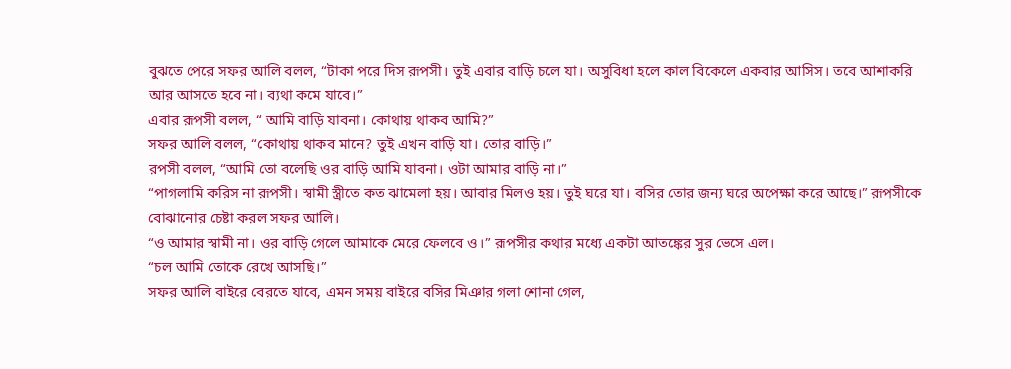বুঝতে পেরে সফর আলি বলল, “টাকা পরে দিস রূপসী। তুই এবার বাড়ি চলে যা। অসুবিধা হলে কাল বিকেলে একবার আসিস। তবে আশাকরি আর আসতে হবে না। ব্যথা কমে যাবে।”
এবার রূপসী বলল, “ আমি বাড়ি যাবনা। কোথায় থাকব আমি?”
সফর আলি বলল, “কোথায় থাকব মানে? তুই এখন বাড়ি যা। তোর বাড়ি।”
রপসী বলল, “আমি তো বলেছি ওর বাড়ি আমি যাবনা। ওটা আমার বাড়ি না।”
“পাগলামি করিস না রূপসী। স্বামী স্ত্রীতে কত ঝামেলা হয়। আবার মিলও হয়। তুই ঘরে যা। বসির তোর জন্য ঘরে অপেক্ষা করে আছে।” রূপসীকে বোঝানোর চেষ্টা করল সফর আলি।
“ও আমার স্বামী না। ওর বাড়ি গেলে আমাকে মেরে ফেলবে ও।” রূপসীর কথার মধ্যে একটা আতঙ্কের সুর ভেসে এল।
“চল আমি তোকে রেখে আসছি।”
সফর আলি বাইরে বেরতে যাবে, এমন সময় বাইরে বসির মিঞার গলা শোনা গেল,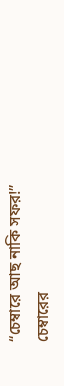“চেম্বারে আছ নাকি সফর!”
চেম্বারের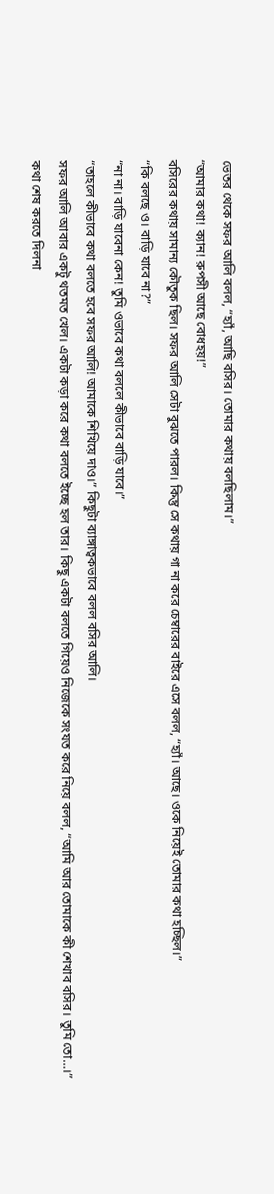ভেতর থেকে সফর আলি বলল, “হ্যাঁ, আছি বসির। তোমার কথায় বলছিলাম।”
“আমার কথা! ক্যান! রুপসী আছে বোধহয়!”
বসিরের কথায় সামান্য কৌতুক ছিল। সফর আলি সেটা বুঝতে পারল। কিন্তু সে কথায় গা না করে চেম্বারের বাইরে এসে বলল, “হ্যাঁ। আছে। ওকে নিয়েই তোমার কথা হচ্ছিল।”
“কি বলছে ও। বাড়ি যাবে না?”
“না না। বাড়ি যাবেনা কেন! তুমি ওভাবে কথা বললে কীভাবে বাড়ি যাবে।”
“তাহলে কীভাবে কথা বলতে হবে সফর আলি! আমাকে শিখিয়ে দাও।” কিছুটা ব্যাঙ্গাত্বকভাবে বলল বসির আলি।
সফর আলি আবার একটু থতমত খেল। একটা কড়া করে কথা বলতে ইচ্ছে হল তার। কিছু একটা বলতে গিয়েও নিজেকে সংযত করে নিয়ে বলল, “আমি আর তোমাকে কী শেখাব বসির। তুমি তো…।”
কথা শেষ করতে দিলনা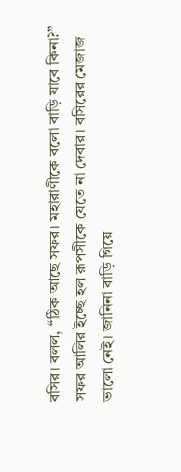বসির। বলল, “ঠিক আছে সফর। মহারাণীকে বলো বাড়ি যাবে কিনা?”
সফর আলির ইচ্ছে হল রূপসীকে যেতে না দেবার। বসিরের মেজাজ ভালো নেই। জানিনা বাড়ি গিয়ে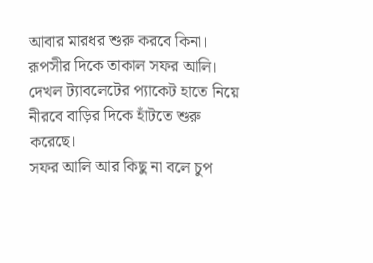আবার মারধর শুরু করবে কিনা।
রূপসীর দিকে তাকাল সফর আলি। দেখল ট্যাবলেটের প্যাকেট হাতে নিয়ে নীরবে বাড়ির দিকে হাঁটতে শুরু করেছে।
সফর আলি আর কিছু না বলে চুপ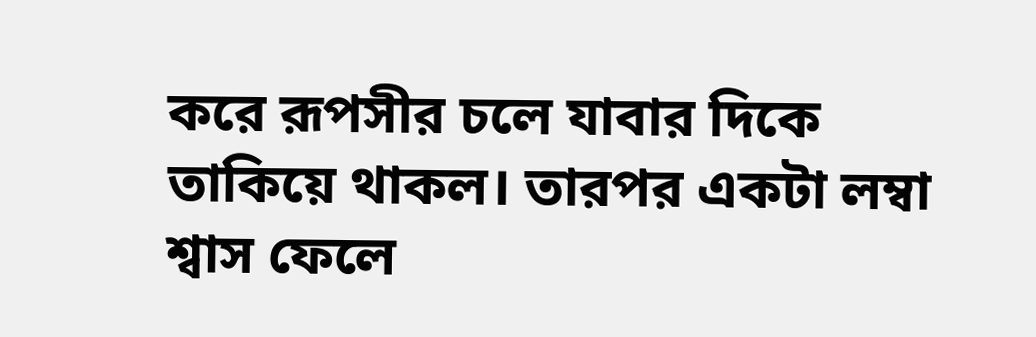করে রূপসীর চলে যাবার দিকে তাকিয়ে থাকল। তারপর একটা লম্বা শ্বাস ফেলে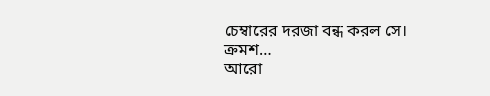চেম্বারের দরজা বন্ধ করল সে।
ক্রমশ…
আরো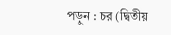পড়ুন : চর (দ্বিতীয়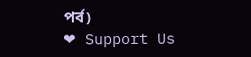পর্ব)
❤ Support Us